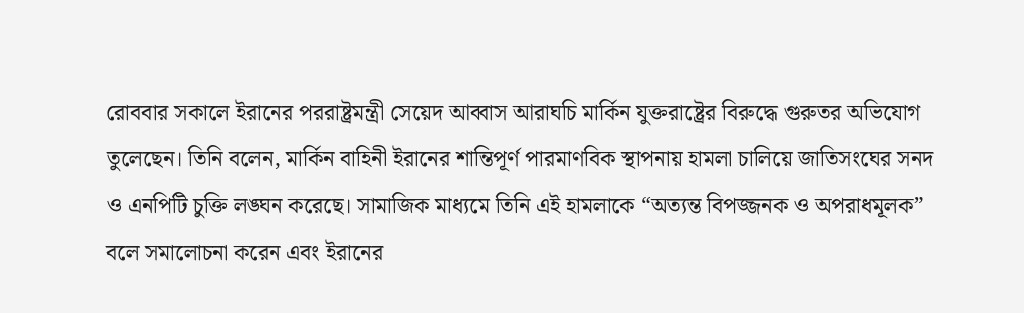রোববার সকালে ইরানের পররাষ্ট্রমন্ত্রী সেয়েদ আব্বাস আরাঘচি মার্কিন যুক্তরাষ্ট্রের বিরুদ্ধে গুরুতর অভিযোগ তুলেছেন। তিনি বলেন, মার্কিন বাহিনী ইরানের শান্তিপূর্ণ পারমাণবিক স্থাপনায় হামলা চালিয়ে জাতিসংঘের সনদ ও এনপিটি চুক্তি লঙ্ঘন করেছে। সামাজিক মাধ্যমে তিনি এই হামলাকে “অত্যন্ত বিপজ্জনক ও অপরাধমূলক” বলে সমালোচনা করেন এবং ইরানের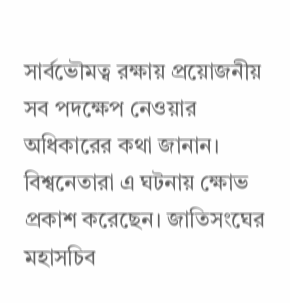সার্বভৌমত্ব রক্ষায় প্রয়োজনীয় সব পদক্ষেপ নেওয়ার অধিকারের কথা জানান। বিশ্বনেতারা এ ঘটনায় ক্ষোভ প্রকাশ করেছেন। জাতিসংঘের মহাসচিব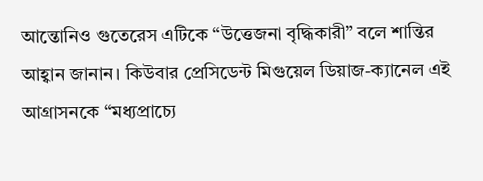আন্তোনিও গুতেরেস এটিকে “উত্তেজনা বৃদ্ধিকারী” বলে শান্তির আহ্বান জানান। কিউবার প্রেসিডেন্ট মিগুয়েল ডিয়াজ-ক্যানেল এই আগ্রাসনকে “মধ্যপ্রাচ্যে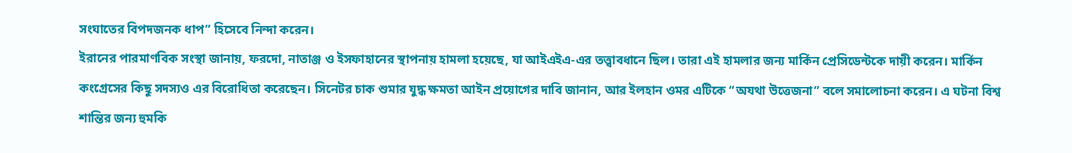সংঘাতের বিপদজনক ধাপ” হিসেবে নিন্দা করেন।
ইরানের পারমাণবিক সংস্থা জানায়, ফরদো, নাতাঞ্জ ও ইসফাহানের স্থাপনায় হামলা হয়েছে, যা আইএইএ-এর তত্ত্বাবধানে ছিল। তারা এই হামলার জন্য মার্কিন প্রেসিডেন্টকে দায়ী করেন। মার্কিন কংগ্রেসের কিছু সদস্যও এর বিরোধিতা করেছেন। সিনেটর চাক শুমার যুদ্ধ ক্ষমতা আইন প্রয়োগের দাবি জানান, আর ইলহান ওমর এটিকে “অযথা উত্তেজনা” বলে সমালোচনা করেন। এ ঘটনা বিশ্ব শান্তির জন্য হুমকি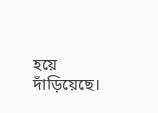হয়ে দাঁড়িয়েছে।